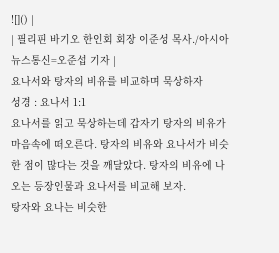![]() |
| 필리핀 바기오 한인회 회장 이준성 목사./아시아뉴스통신=오준섭 기자 |
요나서와 탕자의 비유를 비교하며 묵상하자
성경 : 요나서 1:1
요나서를 읽고 묵상하는데 갑자기 탕자의 비유가 마음속에 떠오른다. 탕자의 비유와 요나서가 비슷한 점이 많다는 것을 깨달았다. 탕자의 비유에 나오는 등장인물과 요나서를 비교해 보자.
탕자와 요나는 비슷한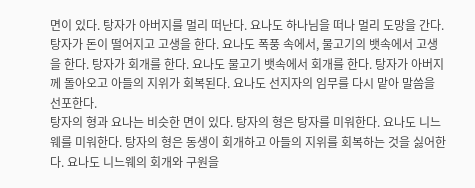면이 있다. 탕자가 아버지를 멀리 떠난다. 요나도 하나님을 떠나 멀리 도망을 간다. 탕자가 돈이 떨어지고 고생을 한다. 요나도 폭풍 속에서, 물고기의 뱃속에서 고생을 한다. 탕자가 회개를 한다. 요나도 물고기 뱃속에서 회개를 한다. 탕자가 아버지께 돌아오고 아들의 지위가 회복된다. 요나도 선지자의 임무를 다시 맡아 말씀을 선포한다.
탕자의 형과 요나는 비슷한 면이 있다. 탕자의 형은 탕자를 미워한다. 요나도 니느웨를 미워한다. 탕자의 형은 동생이 회개하고 아들의 지위를 회복하는 것을 싫어한다. 요나도 니느웨의 회개와 구원을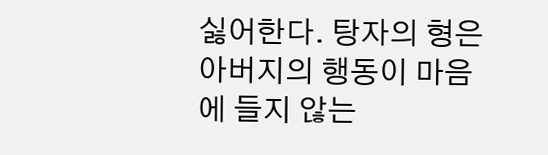싫어한다. 탕자의 형은 아버지의 행동이 마음에 들지 않는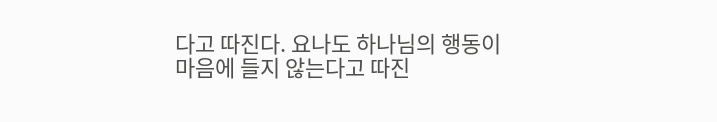다고 따진다. 요나도 하나님의 행동이 마음에 들지 않는다고 따진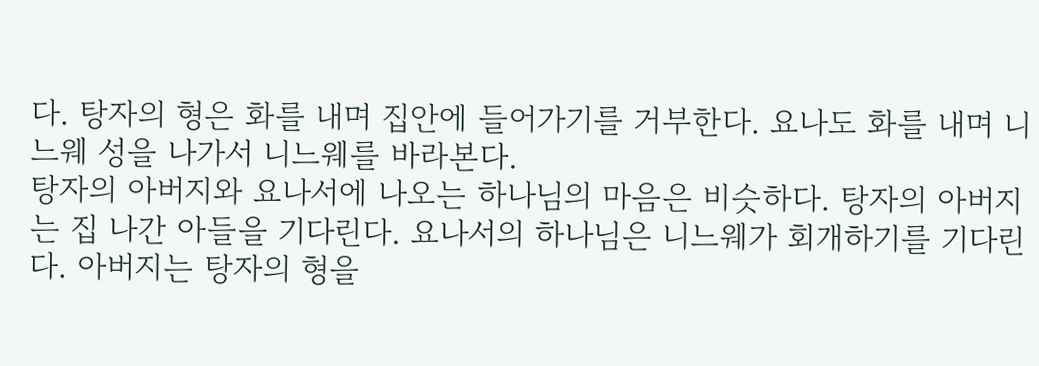다. 탕자의 형은 화를 내며 집안에 들어가기를 거부한다. 요나도 화를 내며 니느웨 성을 나가서 니느웨를 바라본다.
탕자의 아버지와 요나서에 나오는 하나님의 마음은 비슷하다. 탕자의 아버지는 집 나간 아들을 기다린다. 요나서의 하나님은 니느웨가 회개하기를 기다린다. 아버지는 탕자의 형을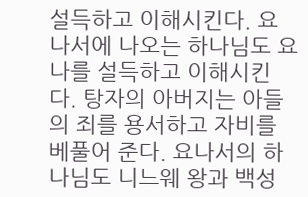설득하고 이해시킨다. 요나서에 나오는 하나님도 요나를 설득하고 이해시킨다. 탕자의 아버지는 아들의 죄를 용서하고 자비를 베풀어 준다. 요나서의 하나님도 니느웨 왕과 백성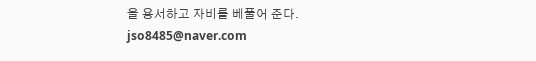을 용서하고 자비를 베풀어 준다.
jso8485@naver.com